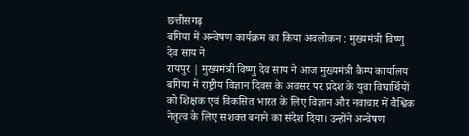छत्तीसगढ़
बगिया में अन्वेषण कार्यक्रम का किया अवलोकन : मुख्यमंत्री विष्णु देव साय ने
रायपुर | मुख्यमंत्री विष्णु देव साय ने आज मुख्यमंत्री कैम्प कार्यालय बगिया में राष्ट्रीय विज्ञान दिवस के अवसर पर प्रदेश के युवा विघार्थियों को शिक्षक एवं विकसित भारत के लिए विज्ञान और नवाचार में वैश्विक नेतृत्व के लिए सशक्त बनाने का संदेश दिया। उन्होंने अन्वेषण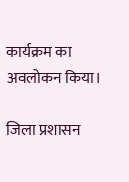कार्यक्रम का अवलोकन किया।

जिला प्रशासन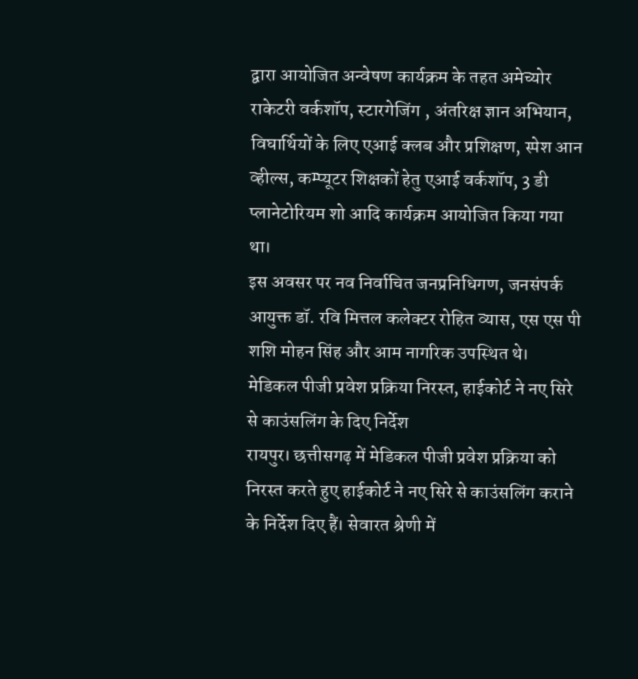द्वारा आयोजित अन्वेषण कार्यक्रम के तहत अमेच्योर राकेटरी वर्कशॉप, स्टारगेजिंग , अंतरिक्ष ज्ञान अभियान, विघार्थियों के लिए एआई क्लब और प्रशिक्षण, स्पेश आन व्हील्स, कम्प्यूटर शिक्षकों हेतु एआई वर्कशॉप, 3 डी प्लानेटोरियम शो आदि कार्यक्रम आयोजित किया गया था।
इस अवसर पर नव निर्वाचित जनप्रनिधिगण, जनसंपर्क आयुक्त डॉ. रवि मित्तल कलेक्टर रोहित व्यास, एस एस पी शशि मोहन सिंह और आम नागरिक उपस्थित थे।
मेडिकल पीजी प्रवेश प्रक्रिया निरस्त, हाईकोर्ट ने नए सिरे से काउंसलिंग के दिए निर्देश
रायपुर। छत्तीसगढ़ में मेडिकल पीजी प्रवेश प्रक्रिया को निरस्त करते हुए हाईकोर्ट ने नए सिरे से काउंसलिंग कराने के निर्देश दिए हैं। सेवारत श्रेणी में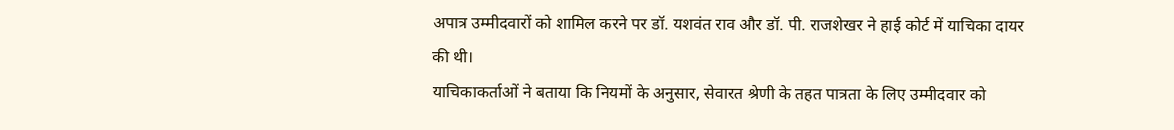अपात्र उम्मीदवारों को शामिल करने पर डॉ. यशवंत राव और डॉ. पी. राजशेखर ने हाई कोर्ट में याचिका दायर की थी।
याचिकाकर्ताओं ने बताया कि नियमों के अनुसार, सेवारत श्रेणी के तहत पात्रता के लिए उम्मीदवार को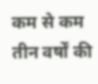कम से कम तीन वर्षों की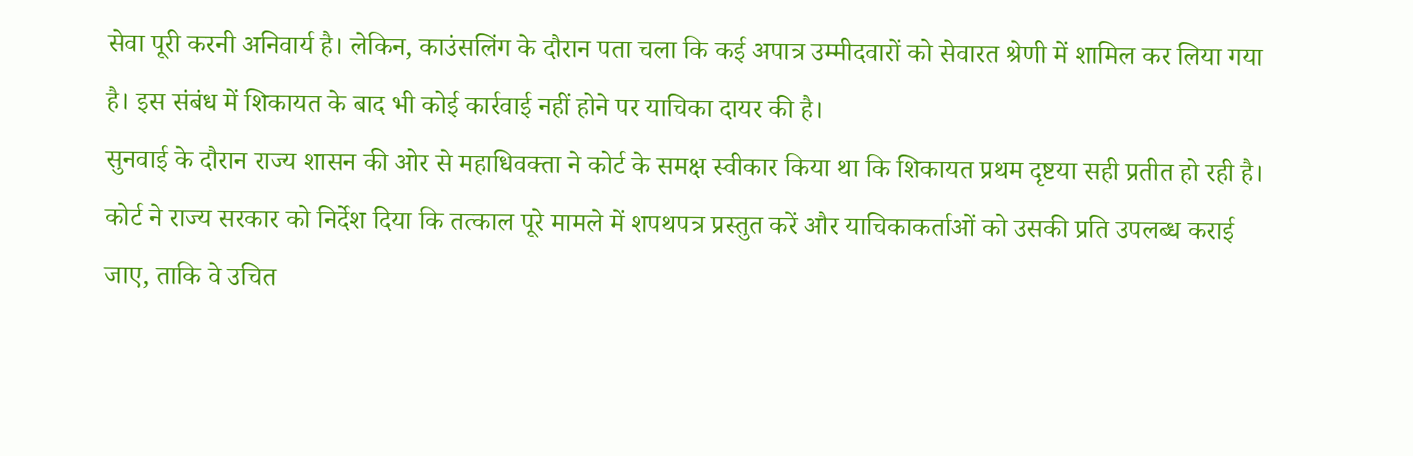सेवा पूरी करनी अनिवार्य है। लेकिन, काउंसलिंग के दौरान पता चला कि कई अपात्र उम्मीदवारों को सेवारत श्रेणी में शामिल कर लिया गया है। इस संबंध में शिकायत के बाद भी कोई कार्रवाई नहीं होने पर याचिका दायर की है।
सुनवाई के दौरान राज्य शासन की ओर से महाधिवक्ता ने कोर्ट के समक्ष स्वीकार किया था कि शिकायत प्रथम दृष्टया सही प्रतीत हो रही है। कोर्ट ने राज्य सरकार को निर्देश दिया कि तत्काल पूरे मामले में शपथपत्र प्रस्तुत करें और याचिकाकर्ताओं को उसकी प्रति उपलब्ध कराई जाए, ताकि वे उचित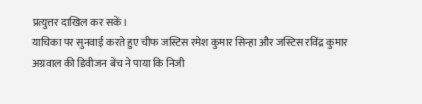प्रत्युत्तर दाखिल कर सकें।
याचिका पर सुनवाई करते हुए चीफ जस्टिस रमेश कुमार सिन्हा और जस्टिस रविंद्र कुमार अग्रवाल की डिवीजन बेंच ने पाया कि निजी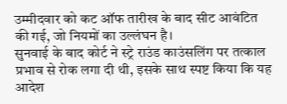उम्मीदवार को कट ऑफ तारीख के बाद सीट आवंटित की गई, जो नियमों का उल्लंघन है।
सुनवाई के बाद कोर्ट ने स्ट्रे राउंड काउंसलिंग पर तत्काल प्रभाव से रोक लगा दी थी, इसके साथ स्पष्ट किया कि यह आदेश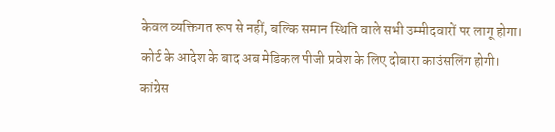केवल व्यक्तिगत रूप से नहीं, बल्कि समान स्थिति वाले सभी उम्मीदवारों पर लागू होगा। कोर्ट के आदेश के बाद अब मेडिकल पीजी प्रवेश के लिए दोबारा काउंसलिंग होगी।
कांग्रेस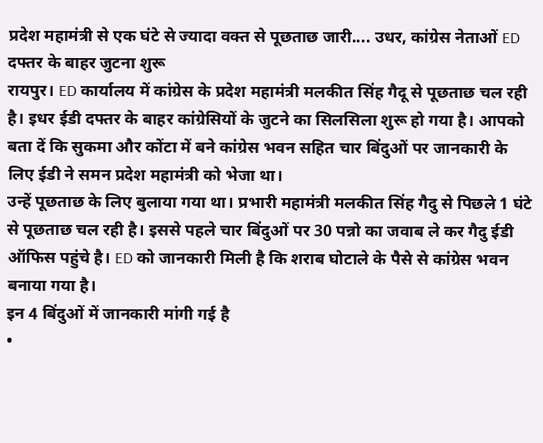प्रदेश महामंत्री से एक घंटे से ज्यादा वक्त से पूछताछ जारी.... उधर, कांग्रेस नेताओं ED दफ्तर के बाहर जुटना शुरू
रायपुर। ED कार्यालय में कांग्रेस के प्रदेश महामंत्री मलकीत सिंह गैदू से पूछताछ चल रही है। इधर ईडी दफ्तर के बाहर कांग्रेसियों के जुटने का सिलसिला शुरू हो गया है। आपको बता दें कि सुकमा और कोंटा में बने कांग्रेस भवन सहित चार बिंदुओं पर जानकारी के लिए ईडी ने समन प्रदेश महामंत्री को भेजा था।
उन्हें पूछताछ के लिए बुलाया गया था। प्रभारी महामंत्री मलकीत सिंह गैदु से पिछले 1 घंटे से पूछताछ चल रही है। इससे पहले चार बिंदुओं पर 30 पन्नो का जवाब ले कर गैदु ईडी ऑफिस पहुंचे है। ED को जानकारी मिली है कि शराब घोटाले के पैसे से कांग्रेस भवन बनाया गया है।
इन 4 बिंदुओं में जानकारी मांगी गई है
•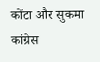कोंटा और सुकमा कांग्रेस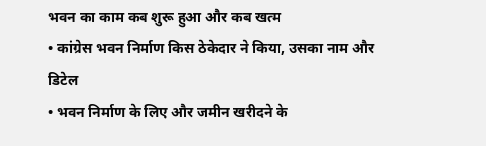भवन का काम कब शुरू हुआ और कब खत्म
• कांग्रेस भवन निर्माण किस ठेकेदार ने किया, उसका नाम और डिटेल
• भवन निर्माण के लिए और जमीन खरीदने के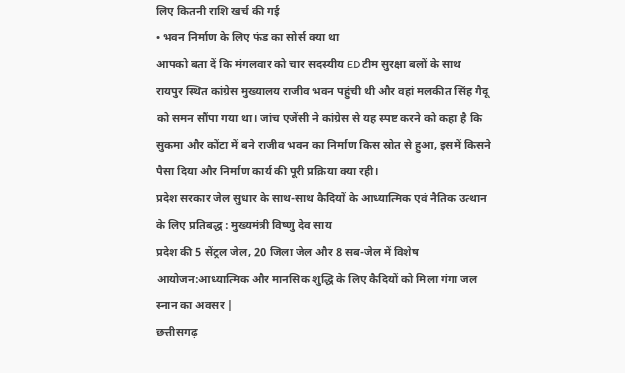लिए कितनी राशि खर्च की गई
• भवन निर्माण के लिए फंड का सोर्स क्या था
आपको बता दें कि मंगलवार को चार सदस्यीय ED टीम सुरक्षा बलों के साथ रायपुर स्थित कांग्रेस मुख्यालय राजीव भवन पहुंची थी और वहां मलकीत सिंह गैदू को समन सौंपा गया था। जांच एजेंसी ने कांग्रेस से यह स्पष्ट करने को कहा है कि सुकमा और कोंटा में बने राजीव भवन का निर्माण किस स्रोत से हुआ, इसमें किसने पैसा दिया और निर्माण कार्य की पूरी प्रक्रिया क्या रही।
प्रदेश सरकार जेल सुधार के साथ-साथ कैदियों के आध्यात्मिक एवं नैतिक उत्थान के लिए प्रतिबद्ध : मुख्यमंत्री विष्णु देव साय
प्रदेश की 5 सेंट्रल जेल, 20 जिला जेल और 8 सब-जेल में विशेष आयोजन:आध्यात्मिक और मानसिक शुद्धि के लिए कैदियों को मिला गंगा जल स्नान का अवसर |
छत्तीसगढ़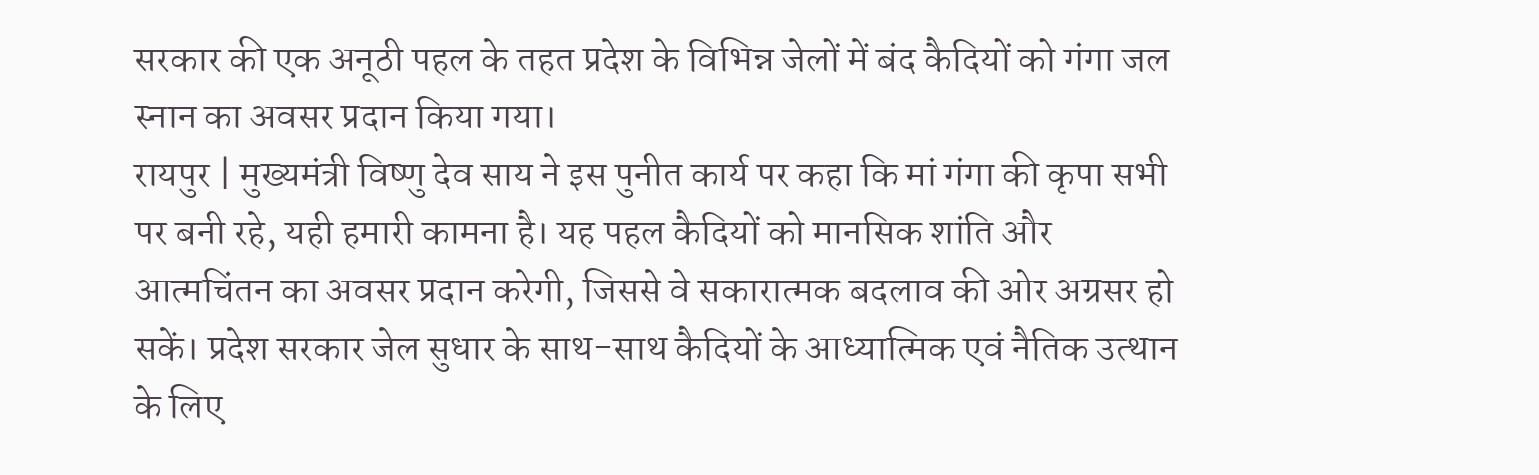सरकार की एक अनूठी पहल के तहत प्रदेश के विभिन्न जेलों में बंद कैदियों को गंगा जल स्नान का अवसर प्रदान किया गया।
रायपुर | मुख्यमंत्री विष्णु देव साय ने इस पुनीत कार्य पर कहा कि मां गंगा की कृपा सभी पर बनी रहे, यही हमारी कामना है। यह पहल कैदियों को मानसिक शांति और आत्मचिंतन का अवसर प्रदान करेगी, जिससे वे सकारात्मक बदलाव की ओर अग्रसर हो सकें। प्रदेश सरकार जेल सुधार के साथ-साथ कैदियों के आध्यात्मिक एवं नैतिक उत्थान के लिए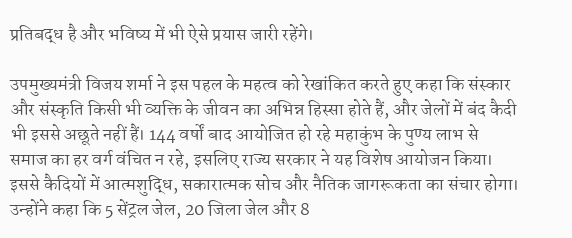प्रतिबद्ध है और भविष्य में भी ऐसे प्रयास जारी रहेंगे।

उपमुख्यमंत्री विजय शर्मा ने इस पहल के महत्व को रेखांकित करते हुए कहा कि संस्कार और संस्कृति किसी भी व्यक्ति के जीवन का अभिन्न हिस्सा होते हैं, और जेलों में बंद कैदी भी इससे अछूते नहीं हैं। 144 वर्षों बाद आयोजित हो रहे महाकुंभ के पुण्य लाभ से समाज का हर वर्ग वंचित न रहे, इसलिए राज्य सरकार ने यह विशेष आयोजन किया। इससे कैदियों में आत्मशुद्धि, सकारात्मक सोच और नैतिक जागरूकता का संचार होगा। उन्होंने कहा कि 5 सेंट्रल जेल, 20 जिला जेल और 8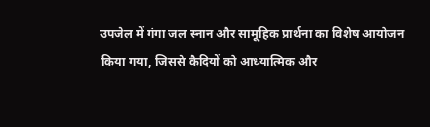उपजेल में गंगा जल स्नान और सामूहिक प्रार्थना का विशेष आयोजन किया गया, जिससे कैदियों को आध्यात्मिक और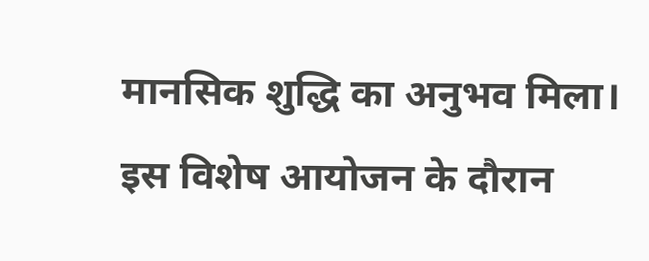मानसिक शुद्धि का अनुभव मिला।
इस विशेष आयोजन के दौरान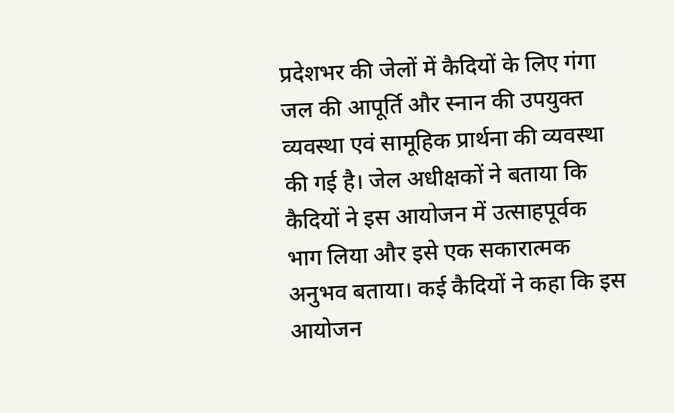प्रदेशभर की जेलों में कैदियों के लिए गंगा जल की आपूर्ति और स्नान की उपयुक्त व्यवस्था एवं सामूहिक प्रार्थना की व्यवस्था की गई है। जेल अधीक्षकों ने बताया कि कैदियों ने इस आयोजन में उत्साहपूर्वक भाग लिया और इसे एक सकारात्मक अनुभव बताया। कई कैदियों ने कहा कि इस आयोजन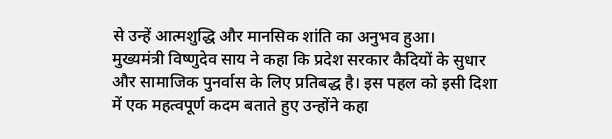से उन्हें आत्मशुद्धि और मानसिक शांति का अनुभव हुआ।
मुख्यमंत्री विष्णुदेव साय ने कहा कि प्रदेश सरकार कैदियों के सुधार और सामाजिक पुनर्वास के लिए प्रतिबद्ध है। इस पहल को इसी दिशा में एक महत्वपूर्ण कदम बताते हुए उन्होंने कहा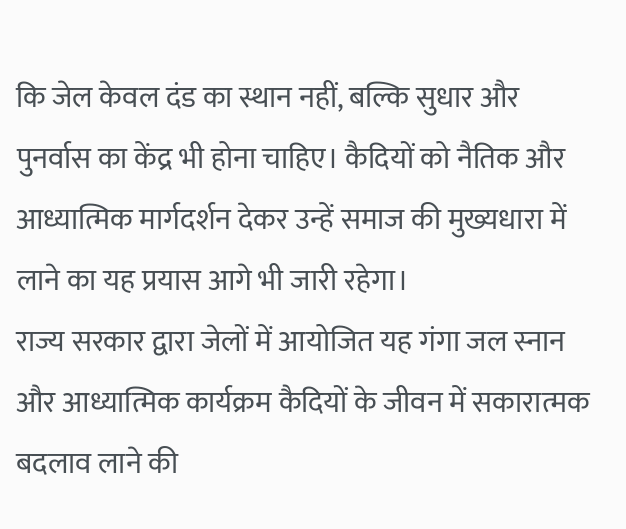कि जेल केवल दंड का स्थान नहीं, बल्कि सुधार और पुनर्वास का केंद्र भी होना चाहिए। कैदियों को नैतिक और आध्यात्मिक मार्गदर्शन देकर उन्हें समाज की मुख्यधारा में लाने का यह प्रयास आगे भी जारी रहेगा।
राज्य सरकार द्वारा जेलों में आयोजित यह गंगा जल स्नान और आध्यात्मिक कार्यक्रम कैदियों के जीवन में सकारात्मक बदलाव लाने की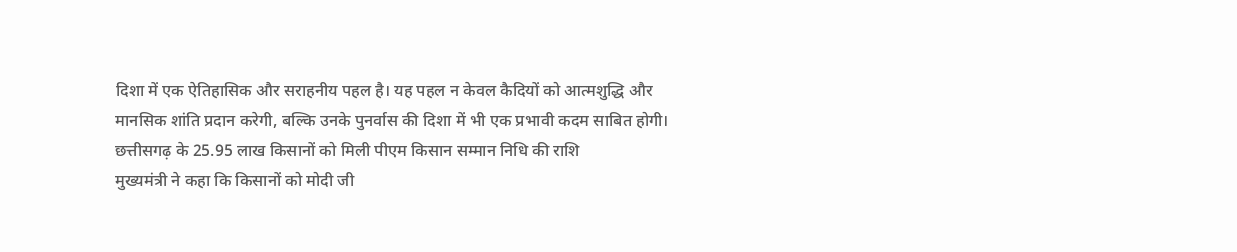दिशा में एक ऐतिहासिक और सराहनीय पहल है। यह पहल न केवल कैदियों को आत्मशुद्धि और मानसिक शांति प्रदान करेगी, बल्कि उनके पुनर्वास की दिशा में भी एक प्रभावी कदम साबित होगी।
छत्तीसगढ़ के 25.95 लाख किसानों को मिली पीएम किसान सम्मान निधि की राशि
मुख्यमंत्री ने कहा कि किसानों को मोदी जी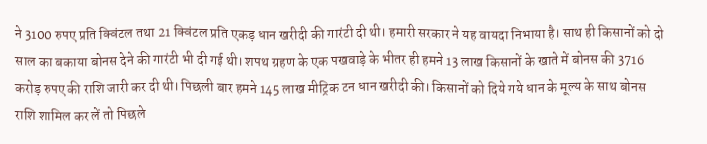ने 3100 रुपए प्रति क्विंटल तथा 21 क्विंटल प्रति एकड़ धान खरीदी की गारंटी दी थी। हमारी सरकार ने यह वायदा निभाया है। साथ ही किसानों को दो साल का बकाया बोनस देने की गारंटी भी दी गई थी। शपथ ग्रहण के एक पखवाड़े के भीतर ही हमने 13 लाख किसानों के खाते में बोनस की 3716 करोड़ रुपए की राशि जारी कर दी थी। पिछली बार हमने 145 लाख मीट्रिक टन धान खरीदी की। किसानों को दिये गये धान के मूल्य के साथ बोनस राशि शामिल कर लें तो पिछले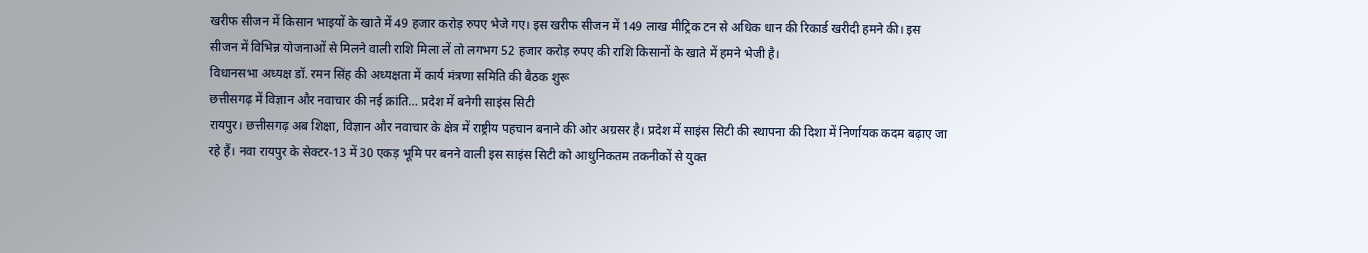खरीफ सीजन में किसान भाइयों के खाते में 49 हजार करोड़ रुपए भेजे गए। इस खरीफ सीजन में 149 लाख मीट्रिक टन से अधिक धान की रिकार्ड खरीदी हमने की। इस सीजन में विभिन्न योजनाओं से मिलने वाली राशि मिला लें तो लगभग 52 हजार करोड़ रुपए की राशि किसानों के खाते में हमने भेजी है।
विधानसभा अध्यक्ष डॉ. रमन सिंह की अध्यक्षता में कार्य मंत्रणा समिति की बैठक शुरू
छत्तीसगढ़ में विज्ञान और नवाचार की नई क्रांति… प्रदेश में बनेगी साइंस सिटी
रायपुर। छत्तीसगढ़ अब शिक्षा, विज्ञान और नवाचार के क्षेत्र में राष्ट्रीय पहचान बनाने की ओर अग्रसर है। प्रदेश में साइंस सिटी की स्थापना की दिशा में निर्णायक कदम बढ़ाए जा रहे हैं। नवा रायपुर के सेक्टर-13 में 30 एकड़ भूमि पर बनने वाली इस साइंस सिटी को आधुनिकतम तकनीकों से युक्त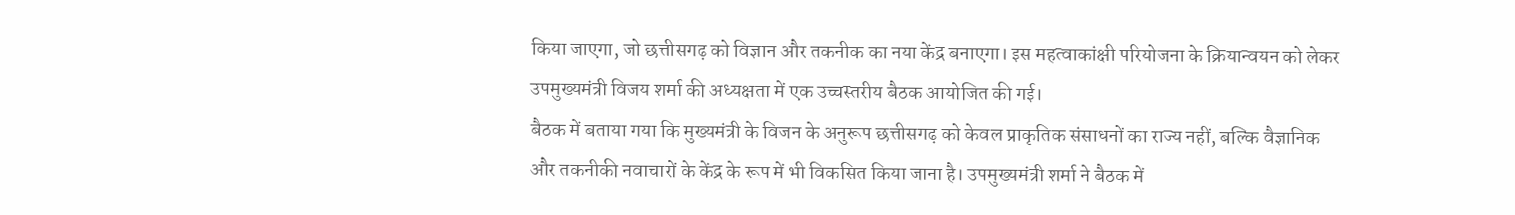किया जाएगा, जो छत्तीसगढ़ को विज्ञान और तकनीक का नया केंद्र बनाएगा। इस महत्वाकांक्षी परियोजना के क्रियान्वयन को लेकर उपमुख्यमंत्री विजय शर्मा की अध्यक्षता में एक उच्चस्तरीय बैठक आयोजित की गई।
बैठक में बताया गया कि मुख्यमंत्री के विजन के अनुरूप छत्तीसगढ़ को केवल प्राकृतिक संसाधनों का राज्य नहीं, बल्कि वैज्ञानिक और तकनीकी नवाचारों के केंद्र के रूप में भी विकसित किया जाना है। उपमुख्यमंत्री शर्मा ने बैठक में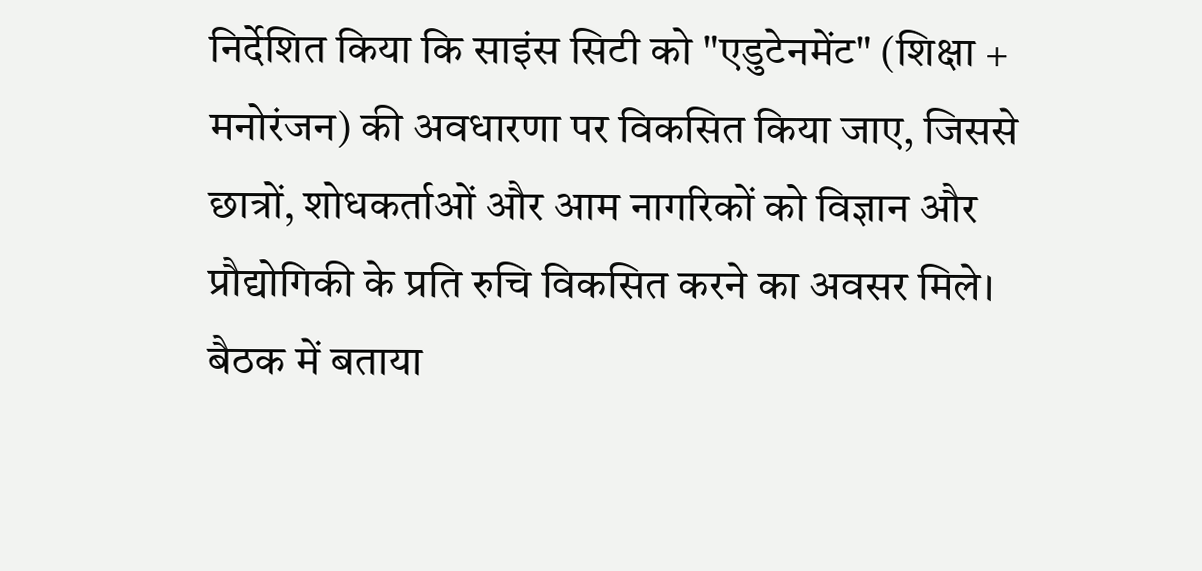निर्देशित किया कि साइंस सिटी को "एडुटेनमेंट" (शिक्षा + मनोरंजन) की अवधारणा पर विकसित किया जाए, जिससे छात्रों, शोधकर्ताओं और आम नागरिकों को विज्ञान और प्रौद्योगिकी के प्रति रुचि विकसित करने का अवसर मिले।
बैठक में बताया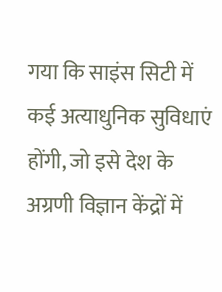गया कि साइंस सिटी में कई अत्याधुनिक सुविधाएं होंगी, जो इसे देश के अग्रणी विज्ञान केंद्रों में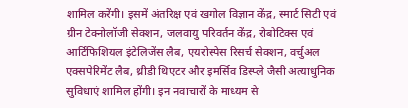शामिल करेंगी। इसमें अंतरिक्ष एवं खगोल विज्ञान केंद्र, स्मार्ट सिटी एवं ग्रीन टेक्नोलॉजी सेक्शन, जलवायु परिवर्तन केंद्र, रोबोटिक्स एवं आर्टिफिशियल इंटेलिजेंस लैब, एयरोस्पेस रिसर्च सेक्शन, वर्चुअल एक्सपेरिमेंट लैब, थ्रीडी थिएटर और इमर्सिव डिस्प्ले जैसी अत्याधुनिक सुविधाएं शामिल होंगी। इन नवाचारों के माध्यम से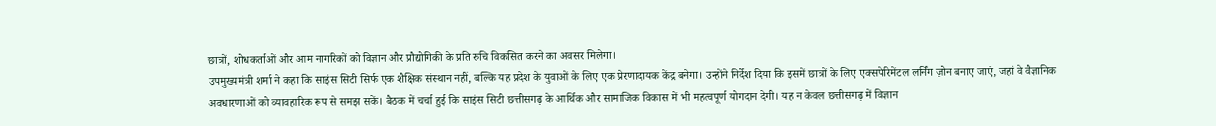छात्रों, शोधकर्ताओं और आम नागरिकों को विज्ञान और प्रौद्योगिकी के प्रति रुचि विकसित करने का अवसर मिलेगा।
उपमुख्यमंत्री शर्मा ने कहा कि साइंस सिटी सिर्फ एक शैक्षिक संस्थान नहीं, बल्कि यह प्रदेश के युवाओं के लिए एक प्रेरणादायक केंद्र बनेगा। उन्होंने निर्देश दिया कि इसमें छात्रों के लिए एक्सपेरिमेंटल लर्निंग ज़ोन बनाए जाएं, जहां वे वैज्ञानिक अवधारणाओं को व्यावहारिक रूप से समझ सकें। बैठक में चर्चा हुई कि साइंस सिटी छत्तीसगढ़ के आर्थिक और सामाजिक विकास में भी महत्वपूर्ण योगदान देगी। यह न केवल छत्तीसगढ़ में विज्ञान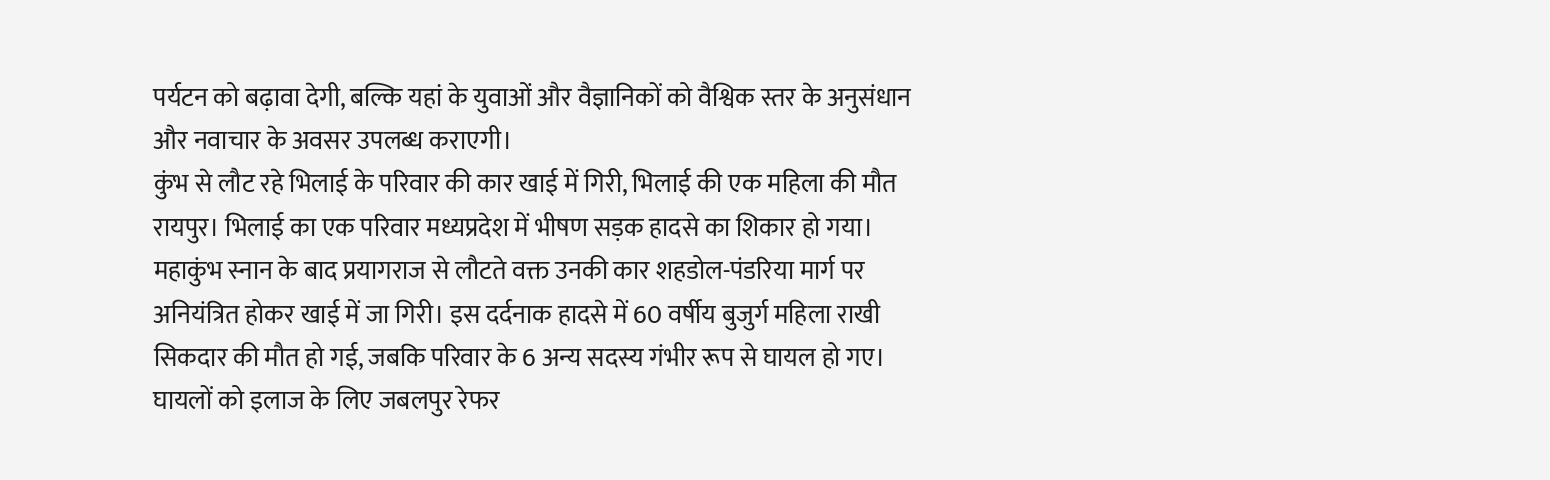पर्यटन को बढ़ावा देगी, बल्कि यहां के युवाओं और वैज्ञानिकों को वैश्विक स्तर के अनुसंधान और नवाचार के अवसर उपलब्ध कराएगी।
कुंभ से लौट रहे भिलाई के परिवार की कार खाई में गिरी, भिलाई की एक महिला की मौत
रायपुर। भिलाई का एक परिवार मध्यप्रदेश में भीषण सड़क हादसे का शिकार हो गया। महाकुंभ स्नान के बाद प्रयागराज से लौटते वक्त उनकी कार शहडोल-पंडरिया मार्ग पर अनियंत्रित होकर खाई में जा गिरी। इस दर्दनाक हादसे में 60 वर्षीय बुजुर्ग महिला राखी सिकदार की मौत हो गई, जबकि परिवार के 6 अन्य सदस्य गंभीर रूप से घायल हो गए। घायलों को इलाज के लिए जबलपुर रेफर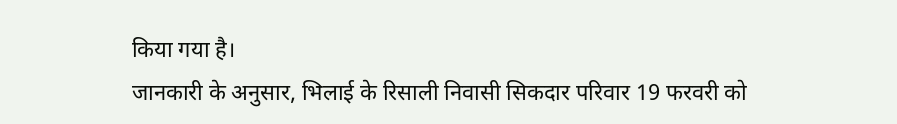किया गया है।
जानकारी के अनुसार, भिलाई के रिसाली निवासी सिकदार परिवार 19 फरवरी को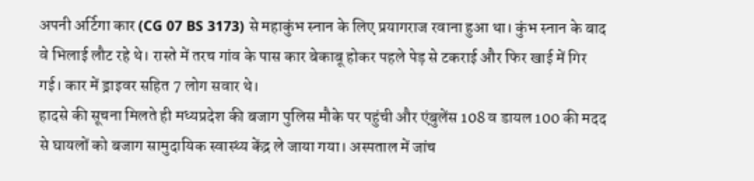अपनी अर्टिगा कार (CG 07 BS 3173) से महाकुंभ स्नान के लिए प्रयागराज रवाना हुआ था। कुंभ स्नान के बाद वे भिलाई लौट रहे थे। रास्ते में तरच गांव के पास कार बेकाबू होकर पहले पेड़ से टकराई और फिर खाई में गिर गई। कार में ड्राइवर सहित 7 लोग सवार थे।
हादसे की सूचना मिलते ही मध्यप्रदेश की बजाग पुलिस मौके पर पहुंची और एंबुलेंस 108 व डायल 100 की मदद से घायलों को बजाग सामुदायिक स्वास्थ्य केंद्र ले जाया गया। अस्पताल में जांच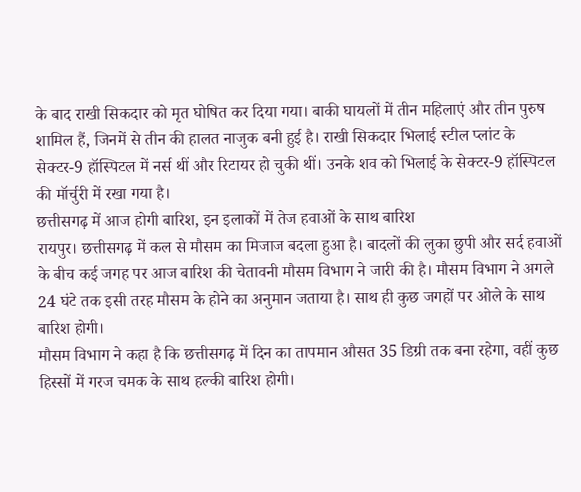के बाद राखी सिकदार को मृत घोषित कर दिया गया। बाकी घायलों में तीन महिलाएं और तीन पुरुष शामिल हैं, जिनमें से तीन की हालत नाजुक बनी हुई है। राखी सिकदार भिलाई स्टील प्लांट के सेक्टर-9 हॉस्पिटल में नर्स थीं और रिटायर हो चुकी थीं। उनके शव को भिलाई के सेक्टर-9 हॉस्पिटल की मॉर्चुरी में रखा गया है।
छत्तीसगढ़ में आज होगी बारिश, इन इलाकों में तेज हवाओं के साथ बारिश
रायपुर। छत्तीसगढ़ में कल से मौसम का मिजाज बदला हुआ है। बादलों की लुका छुपी और सर्द हवाओं के बीच कई जगह पर आज बारिश की चेतावनी मौसम विभाग ने जारी की है। मौसम विभाग ने अगले 24 घंटे तक इसी तरह मौसम के होने का अनुमान जताया है। साथ ही कुछ जगहों पर ओले के साथ बारिश होगी।
मौसम विभाग ने कहा है कि छत्तीसगढ़ में दिन का तापमान औसत 35 डिग्री तक बना रहेगा, वहीं कुछ हिस्सों में गरज चमक के साथ हल्की बारिश होगी।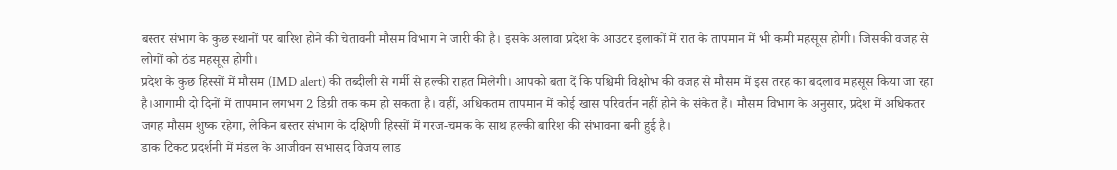बस्तर संभाग के कुछ स्थानों पर बारिश होने की चेतावनी मौसम विभाग ने जारी की है। इसके अलावा प्रदेश के आउटर इलाकों में रात के तापमान में भी कमी महसूस होगी। जिसकी वजह से लोगों को ठंड महसूस होगी।
प्रदेश के कुछ हिस्सों में मौसम (IMD alert) की तब्दीली से गर्मी से हल्की राहत मिलेगी। आपको बता दें कि पश्चिमी विक्षोभ की वजह से मौसम में इस तरह का बदलाव महसूस किया जा रहा है।आगामी दो दिनों में तापमान लगभग 2 डिग्री तक कम हो सकता है। वहीं, अधिकतम तापमान में कोई खास परिवर्तन नहीं होने के संकेत हैं। मौसम विभाग के अनुसार, प्रदेश में अधिकतर जगह मौसम शुष्क रहेगा, लेकिन बस्तर संभाग के दक्षिणी हिस्सों में गरज-चमक के साथ हल्की बारिश की संभावना बनी हुई है।
डाक टिकट प्रदर्शनी में मंडल के आजीवन सभासद विजय लाड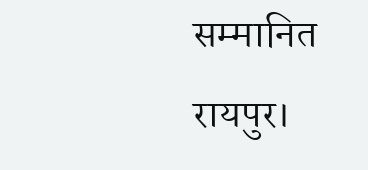सम्मानित
रायपुर।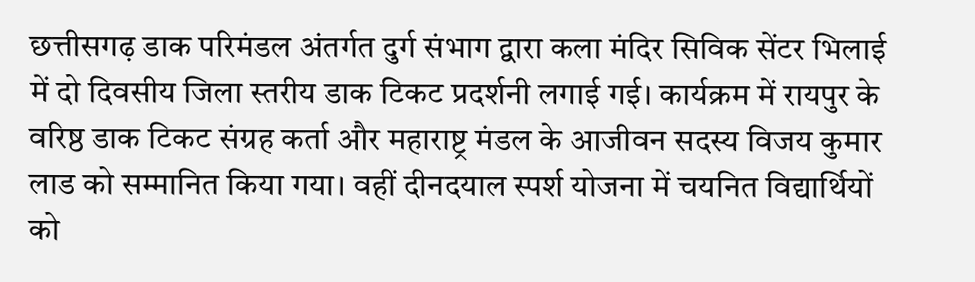छत्तीसगढ़ डाक परिमंडल अंतर्गत दुर्ग संभाग द्वारा कला मंदिर सिविक सेंटर भिलाई में दो दिवसीय जिला स्तरीय डाक टिकट प्रदर्शनी लगाई गई। कार्यक्रम में रायपुर के वरिष्ठ डाक टिकट संग्रह कर्ता और महाराष्ट्र मंडल के आजीवन सदस्य विजय कुमार लाड को सम्मानित किया गया। वहीं दीनदयाल स्पर्श योजना में चयनित विद्यार्थियों को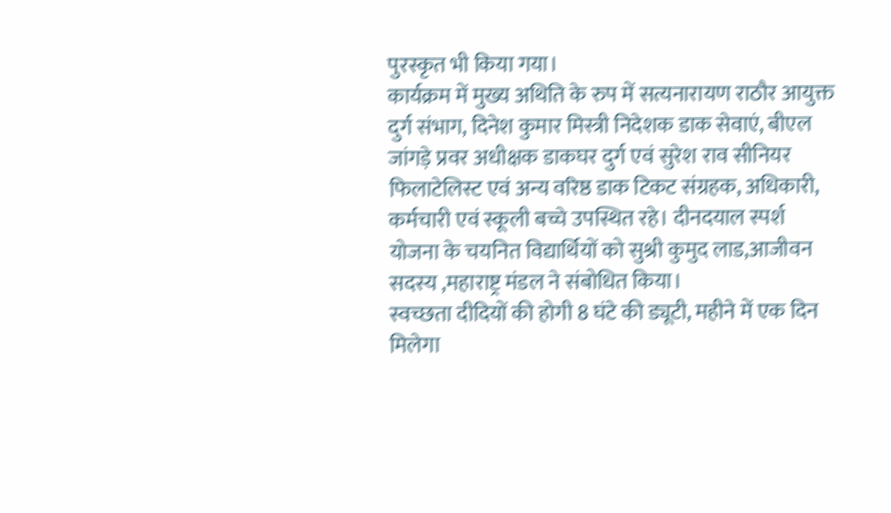पुरस्कृत भी किया गया।
कार्यक्रम में मुख्य अथिति के रुप में सत्यनारायण राठौर आयुक्त दुर्ग संभाग, दिनेश कुमार मिस्त्री निदेशक डाक सेवाएं, बीएल जांगड़े प्रवर अधीक्षक डाकघर दुर्ग एवं सुरेश राव सीनियर फिलाटेलिस्ट एवं अन्य वरिष्ठ डाक टिकट संग्रहक, अधिकारी, कर्मचारी एवं स्कूली बच्चे उपस्थित रहे। दीनदयाल स्पर्श योजना के चयनित विद्यार्थियों को सुश्री कुमुद लाड,आजीवन सदस्य ,महाराष्ट्र मंडल ने संबोधित किया।
स्वच्छता दीदियों की होगी 8 घंटे की ड्यूटी, महीने में एक दिन मिलेगा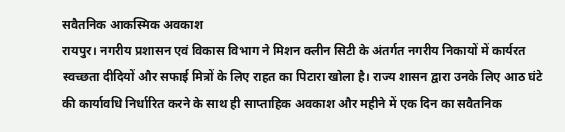सवैतनिक आकस्मिक अवकाश
रायपुर। नगरीय प्रशासन एवं विकास विभाग ने मिशन क्लीन सिटी के अंतर्गत नगरीय निकायों में कार्यरत स्वच्छता दीदियों और सफाई मित्रों के लिए राहत का पिटारा खोला है। राज्य शासन द्वारा उनके लिए आठ घंटे की कार्यावधि निर्धारित करने के साथ ही साप्ताहिक अवकाश और महीने में एक दिन का सवैतनिक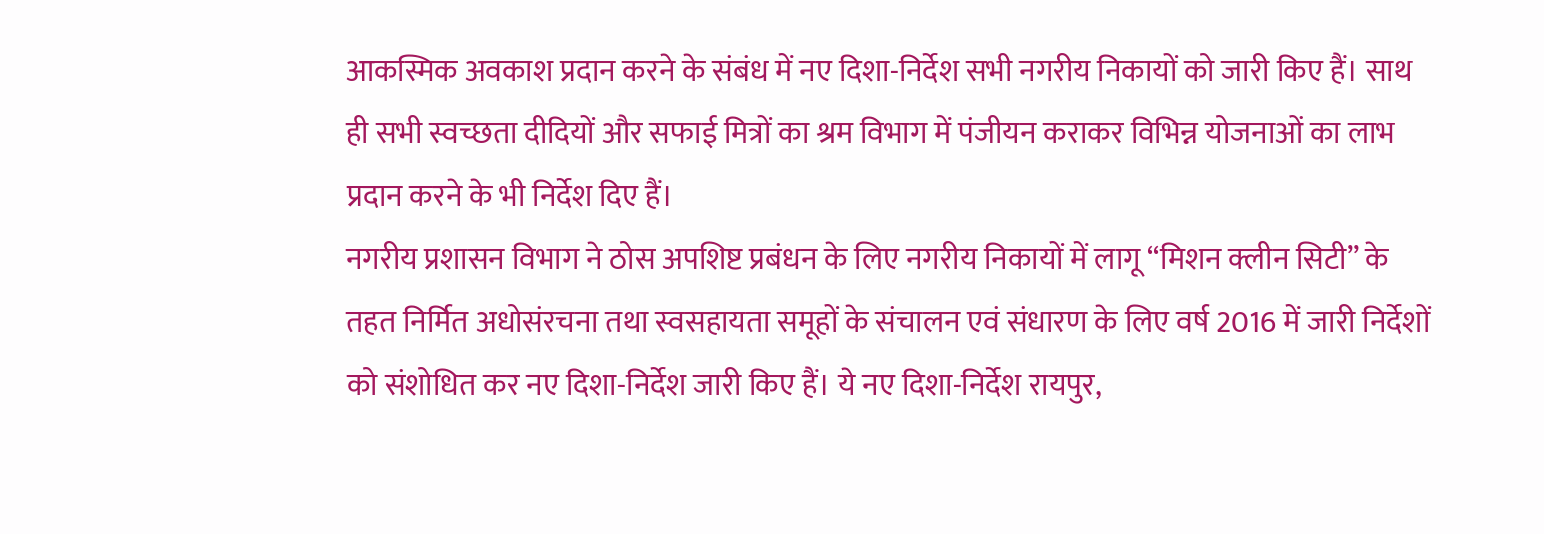आकस्मिक अवकाश प्रदान करने के संबंध में नए दिशा-निर्देश सभी नगरीय निकायों को जारी किए हैं। साथ ही सभी स्वच्छता दीदियों और सफाई मित्रों का श्रम विभाग में पंजीयन कराकर विभिन्न योजनाओं का लाभ प्रदान करने के भी निर्देश दिए हैं।
नगरीय प्रशासन विभाग ने ठोस अपशिष्ट प्रबंधन के लिए नगरीय निकायों में लागू “मिशन क्लीन सिटी” के तहत निर्मित अधोसंरचना तथा स्वसहायता समूहों के संचालन एवं संधारण के लिए वर्ष 2016 में जारी निर्देशों को संशोधित कर नए दिशा-निर्देश जारी किए हैं। ये नए दिशा-निर्देश रायपुर,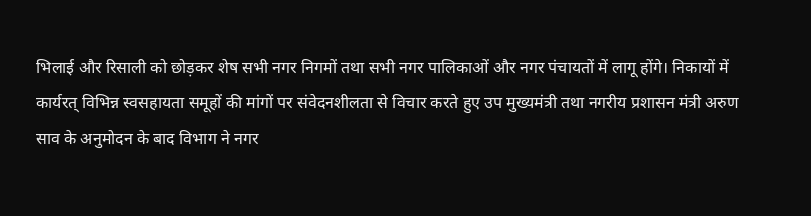भिलाई और रिसाली को छोड़कर शेष सभी नगर निगमों तथा सभी नगर पालिकाओं और नगर पंचायतों में लागू होंगे। निकायों में कार्यरत् विभिन्न स्वसहायता समूहों की मांगों पर संवेदनशीलता से विचार करते हुए उप मुख्यमंत्री तथा नगरीय प्रशासन मंत्री अरुण साव के अनुमोदन के बाद विभाग ने नगर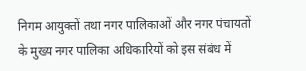निगम आयुक्तों तथा नगर पालिकाओं और नगर पंचायतों के मुख्य नगर पालिका अधिकारियों को इस संबंध में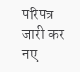परिपत्र जारी कर नए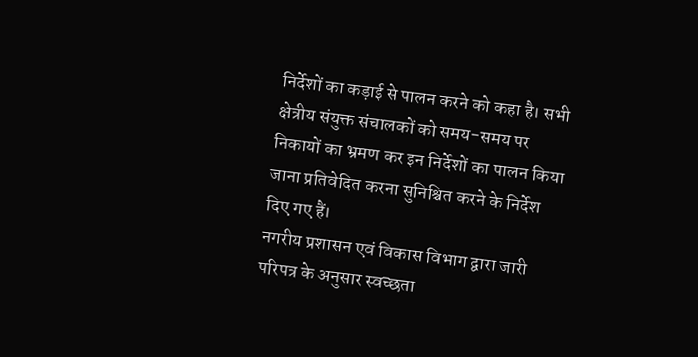निर्देशों का कड़ाई से पालन करने को कहा है। सभी क्षेत्रीय संयुक्त संचालकों को समय-समय पर निकायों का भ्रमण कर इन निर्देशों का पालन किया जाना प्रतिवेदित करना सुनिश्चित करने के निर्देश दिए गए हैं।
नगरीय प्रशासन एवं विकास विभाग द्वारा जारी परिपत्र के अनुसार स्वच्छता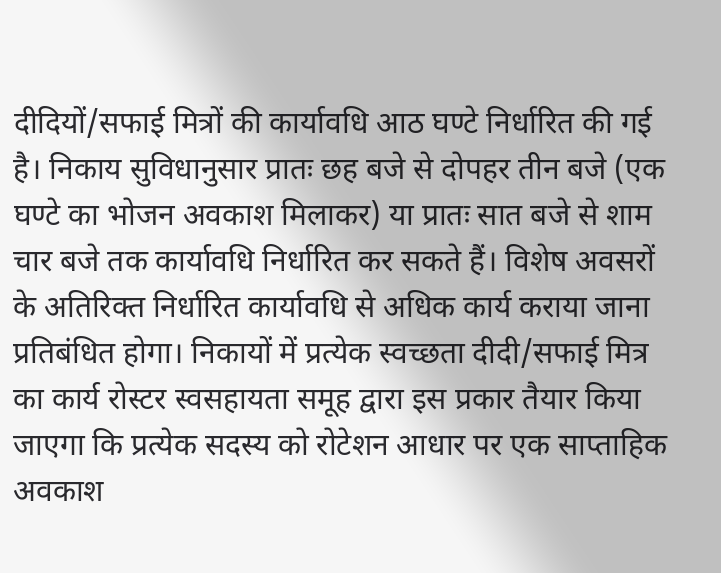दीदियों/सफाई मित्रों की कार्यावधि आठ घण्टे निर्धारित की गई है। निकाय सुविधानुसार प्रातः छह बजे से दोपहर तीन बजे (एक घण्टे का भोजन अवकाश मिलाकर) या प्रातः सात बजे से शाम चार बजे तक कार्यावधि निर्धारित कर सकते हैं। विशेष अवसरों के अतिरिक्त निर्धारित कार्यावधि से अधिक कार्य कराया जाना प्रतिबंधित होगा। निकायों में प्रत्येक स्वच्छता दीदी/सफाई मित्र का कार्य रोस्टर स्वसहायता समूह द्वारा इस प्रकार तैयार किया जाएगा कि प्रत्येक सदस्य को रोटेशन आधार पर एक साप्ताहिक अवकाश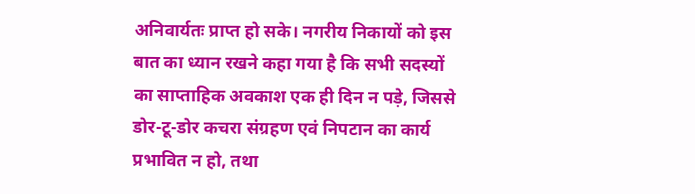अनिवार्यतः प्राप्त हो सके। नगरीय निकायों को इस बात का ध्यान रखने कहा गया है कि सभी सदस्यों का साप्ताहिक अवकाश एक ही दिन न पड़े, जिससे डोर-टू-डोर कचरा संग्रहण एवं निपटान का कार्य प्रभावित न हो, तथा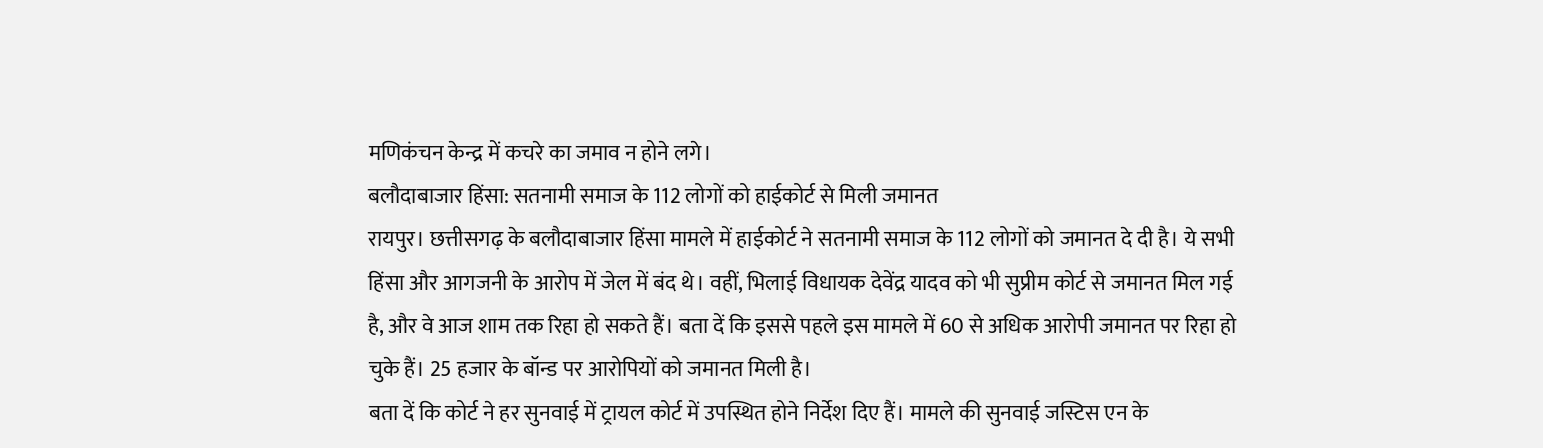मणिकंचन केन्द्र में कचरे का जमाव न होने लगे।
बलौदाबाजार हिंसा: सतनामी समाज के 112 लोगों को हाईकोर्ट से मिली जमानत
रायपुर। छत्तीसगढ़ के बलौदाबाजार हिंसा मामले में हाईकोर्ट ने सतनामी समाज के 112 लोगों को जमानत दे दी है। ये सभी हिंसा और आगजनी के आरोप में जेल में बंद थे। वहीं, भिलाई विधायक देवेंद्र यादव को भी सुप्रीम कोर्ट से जमानत मिल गई है, और वे आज शाम तक रिहा हो सकते हैं। बता दें कि इससे पहले इस मामले में 60 से अधिक आरोपी जमानत पर रिहा हो चुके हैं। 25 हजार के बॉन्ड पर आरोपियों को जमानत मिली है।
बता दें कि कोर्ट ने हर सुनवाई में ट्रायल कोर्ट में उपस्थित होने निर्देश दिए हैं। मामले की सुनवाई जस्टिस एन के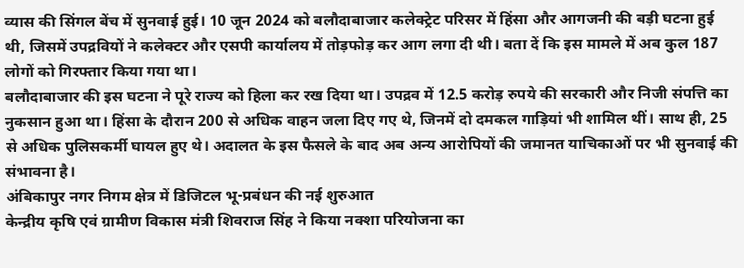व्यास की सिंगल बेंच में सुनवाई हुई। 10 जून 2024 को बलौदाबाजार कलेक्ट्रेट परिसर में हिंसा और आगजनी की बड़ी घटना हुई थी, जिसमें उपद्रवियों ने कलेक्टर और एसपी कार्यालय में तोड़फोड़ कर आग लगा दी थी। बता दें कि इस मामले में अब कुल 187 लोगों को गिरफ्तार किया गया था।
बलौदाबाजार की इस घटना ने पूरे राज्य को हिला कर रख दिया था। उपद्रव में 12.5 करोड़ रुपये की सरकारी और निजी संपत्ति का नुकसान हुआ था। हिंसा के दौरान 200 से अधिक वाहन जला दिए गए थे, जिनमें दो दमकल गाड़ियां भी शामिल थीं। साथ ही, 25 से अधिक पुलिसकर्मी घायल हुए थे। अदालत के इस फैसले के बाद अब अन्य आरोपियों की जमानत याचिकाओं पर भी सुनवाई की संभावना है।
अंबिकापुर नगर निगम क्षेत्र में डिजिटल भू-प्रबंधन की नई शुरुआत
केन्द्रीय कृषि एवं ग्रामीण विकास मंत्री शिवराज सिंह ने किया नक्शा परियोजना का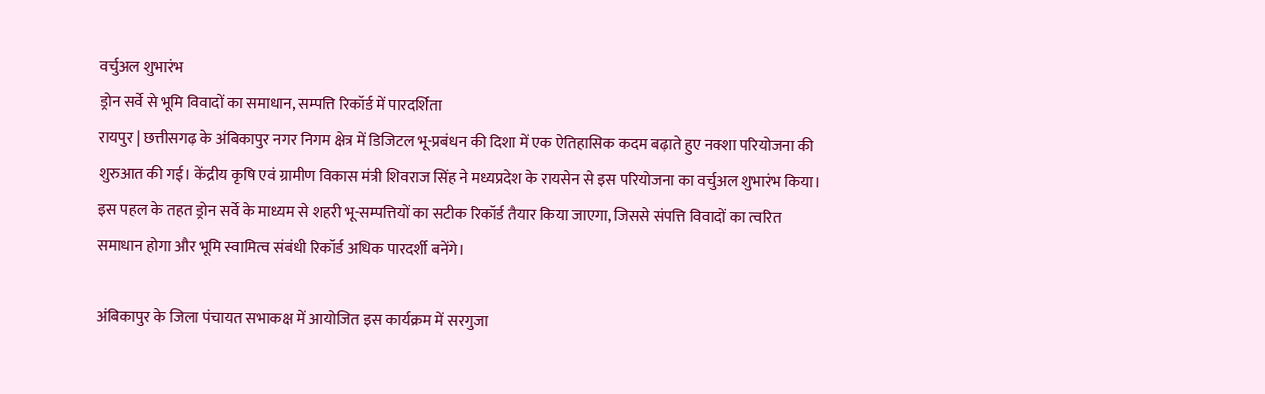वर्चुअल शुभारंभ
ड्रोन सर्वे से भूमि विवादों का समाधान, सम्पत्ति रिकॉर्ड में पारदर्शिता
रायपुर | छत्तीसगढ़ के अंबिकापुर नगर निगम क्षेत्र में डिजिटल भू-प्रबंधन की दिशा में एक ऐतिहासिक कदम बढ़ाते हुए नक्शा परियोजना की शुरुआत की गई। केंद्रीय कृषि एवं ग्रामीण विकास मंत्री शिवराज सिंह ने मध्यप्रदेश के रायसेन से इस परियोजना का वर्चुअल शुभारंभ किया। इस पहल के तहत ड्रोन सर्वे के माध्यम से शहरी भू-सम्पत्तियों का सटीक रिकॉर्ड तैयार किया जाएगा, जिससे संपत्ति विवादों का त्वरित समाधान होगा और भूमि स्वामित्व संबंधी रिकॉर्ड अधिक पारदर्शी बनेंगे।

अंबिकापुर के जिला पंचायत सभाकक्ष में आयोजित इस कार्यक्रम में सरगुजा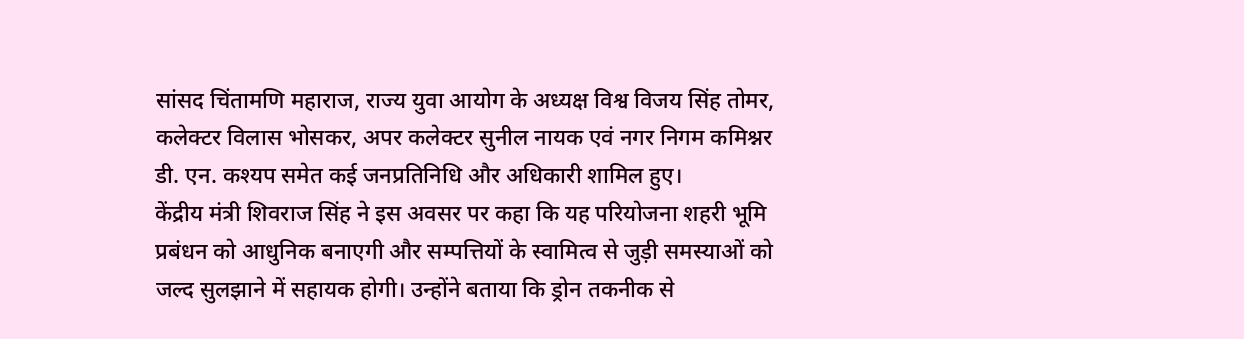सांसद चिंतामणि महाराज, राज्य युवा आयोग के अध्यक्ष विश्व विजय सिंह तोमर, कलेक्टर विलास भोसकर, अपर कलेक्टर सुनील नायक एवं नगर निगम कमिश्नर डी. एन. कश्यप समेत कई जनप्रतिनिधि और अधिकारी शामिल हुए।
केंद्रीय मंत्री शिवराज सिंह ने इस अवसर पर कहा कि यह परियोजना शहरी भूमि प्रबंधन को आधुनिक बनाएगी और सम्पत्तियों के स्वामित्व से जुड़ी समस्याओं को जल्द सुलझाने में सहायक होगी। उन्होंने बताया कि ड्रोन तकनीक से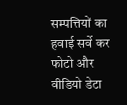सम्पत्तियों का हवाई सर्वे कर फोटो और वीडियो डेटा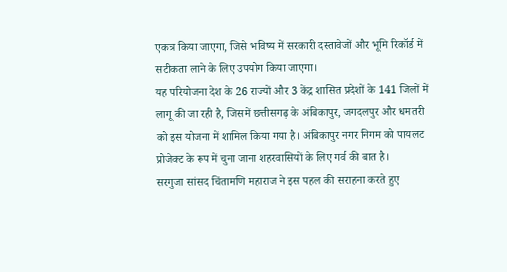एकत्र किया जाएगा, जिसे भविष्य में सरकारी दस्तावेजों और भूमि रिकॉर्ड में सटीकता लाने के लिए उपयोग किया जाएगा।
यह परियोजना देश के 26 राज्यों और 3 केंद्र शासित प्रदेशों के 141 जिलों में लागू की जा रही है, जिसमें छत्तीसगढ़ के अंबिकापुर, जगदलपुर और धमतरी को इस योजना में शामिल किया गया है। अंबिकापुर नगर निगम को पायलट प्रोजेक्ट के रूप में चुना जाना शहरवासियों के लिए गर्व की बात है।
सरगुजा सांसद चिंतामणि महाराज ने इस पहल की सराहना करते हुए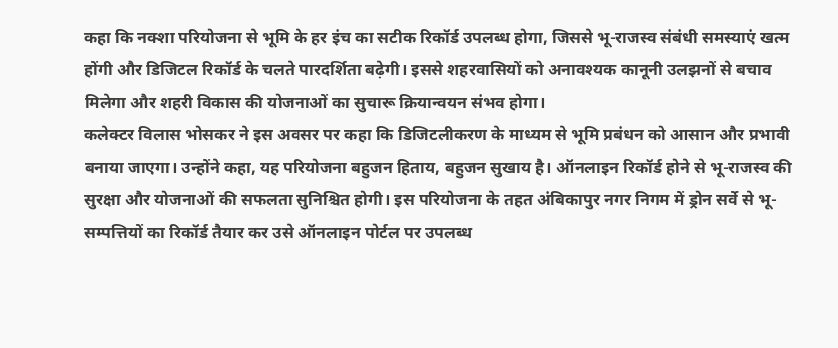कहा कि नक्शा परियोजना से भूमि के हर इंच का सटीक रिकॉर्ड उपलब्ध होगा, जिससे भू-राजस्व संबंधी समस्याएं खत्म होंगी और डिजिटल रिकॉर्ड के चलते पारदर्शिता बढ़ेगी। इससे शहरवासियों को अनावश्यक कानूनी उलझनों से बचाव मिलेगा और शहरी विकास की योजनाओं का सुचारू क्रियान्वयन संभव होगा।
कलेक्टर विलास भोसकर ने इस अवसर पर कहा कि डिजिटलीकरण के माध्यम से भूमि प्रबंधन को आसान और प्रभावी बनाया जाएगा। उन्होंने कहा, यह परियोजना बहुजन हिताय, बहुजन सुखाय है। ऑनलाइन रिकॉर्ड होने से भू-राजस्व की सुरक्षा और योजनाओं की सफलता सुनिश्चित होगी। इस परियोजना के तहत अंबिकापुर नगर निगम में ड्रोन सर्वे से भू-सम्पत्तियों का रिकॉर्ड तैयार कर उसे ऑनलाइन पोर्टल पर उपलब्ध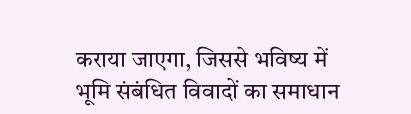कराया जाएगा, जिससे भविष्य में भूमि संबंधित विवादों का समाधान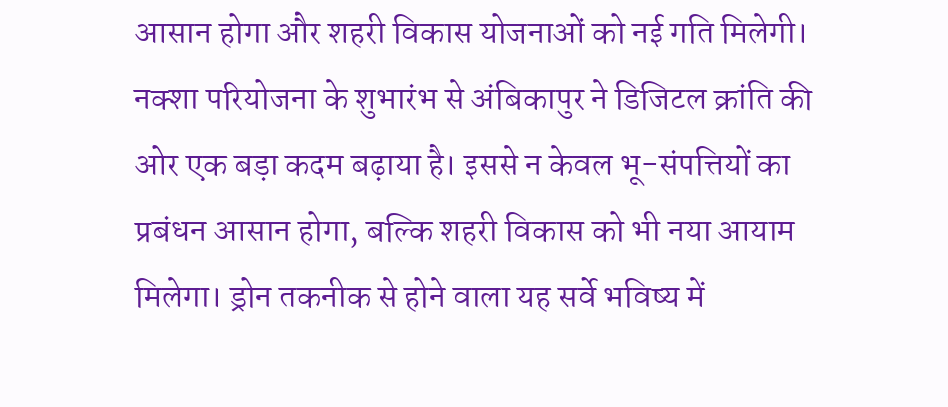आसान होगा और शहरी विकास योजनाओं को नई गति मिलेगी।
नक्शा परियोजना के शुभारंभ से अंबिकापुर ने डिजिटल क्रांति की ओर एक बड़ा कदम बढ़ाया है। इससे न केवल भू-संपत्तियों का प्रबंधन आसान होगा, बल्कि शहरी विकास को भी नया आयाम मिलेगा। ड्रोन तकनीक से होने वाला यह सर्वे भविष्य में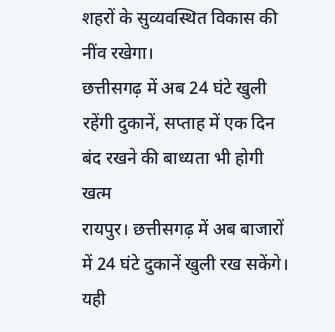शहरों के सुव्यवस्थित विकास की नींव रखेगा।
छत्तीसगढ़ में अब 24 घंटे खुली रहेंगी दुकानें, सप्ताह में एक दिन बंद रखने की बाध्यता भी होगी खत्म
रायपुर। छत्तीसगढ़ में अब बाजारों में 24 घंटे दुकानें खुली रख सकेंगे। यही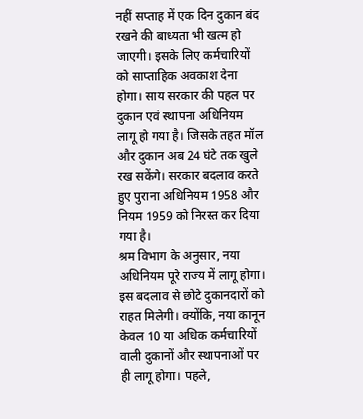नहीं सप्ताह में एक दिन दुकान बंद रखने की बाध्यता भी खत्म हो जाएगी। इसके लिए कर्मचारियों को साप्ताहिक अवकाश देना होगा। साय सरकार की पहल पर दुकान एवं स्थापना अधिनियम लागू हो गया है। जिसके तहत मॉल और दुकान अब 24 घंटे तक खुले रख सकेंगे। सरकार बदलाव करते हुए पुराना अधिनियम 1958 और नियम 1959 को निरस्त कर दिया गया है।
श्रम विभाग के अनुसार, नया अधिनियम पूरे राज्य में लागू होगा। इस बदलाव से छोटे दुकानदारों को राहत मिलेगी। क्योंकि, नया कानून केवल 10 या अधिक कर्मचारियों वाली दुकानों और स्थापनाओं पर ही लागू होगा। पहले,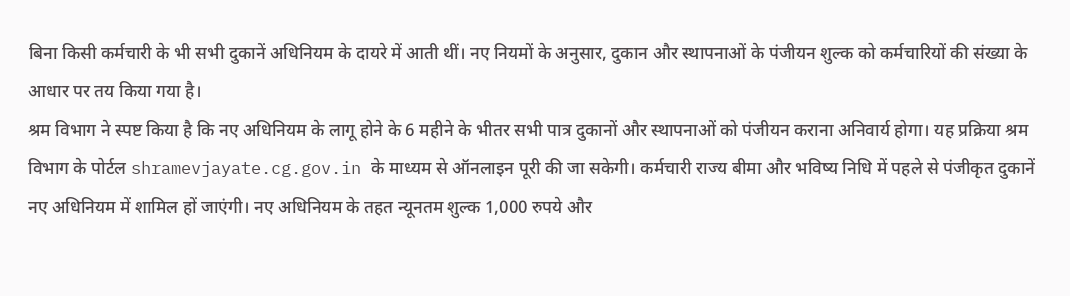बिना किसी कर्मचारी के भी सभी दुकानें अधिनियम के दायरे में आती थीं। नए नियमों के अनुसार, दुकान और स्थापनाओं के पंजीयन शुल्क को कर्मचारियों की संख्या के आधार पर तय किया गया है।
श्रम विभाग ने स्पष्ट किया है कि नए अधिनियम के लागू होने के 6 महीने के भीतर सभी पात्र दुकानों और स्थापनाओं को पंजीयन कराना अनिवार्य होगा। यह प्रक्रिया श्रम विभाग के पोर्टल shramevjayate.cg.gov.in के माध्यम से ऑनलाइन पूरी की जा सकेगी। कर्मचारी राज्य बीमा और भविष्य निधि में पहले से पंजीकृत दुकानें नए अधिनियम में शामिल हों जाएंगी। नए अधिनियम के तहत न्यूनतम शुल्क 1,000 रुपये और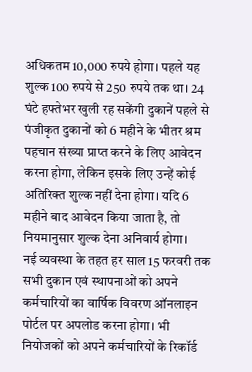अधिकतम 10,000 रुपये होगा। पहले यह शुल्क 100 रुपये से 250 रुपये तक था। 24 घंटे हफ्तेभर खुली रह सकेंगी दुकानें पहले से पंजीकृत दुकानों को 6 महीने के भीतर श्रम पहचान संख्या प्राप्त करने के लिए आवेदन करना होगा, लेकिन इसके लिए उन्हें कोई अतिरिक्त शुल्क नहीं देना होगा। यदि 6 महीने बाद आवेदन किया जाता है, तो नियमानुसार शुल्क देना अनिवार्य होगा।
नई व्यवस्था के तहत हर साल 15 फरवरी तक सभी दुकान एवं स्थापनाओं को अपने कर्मचारियों का वार्षिक विवरण ऑनलाइन पोर्टल पर अपलोड करना होगा। भी नियोजकों को अपने कर्मचारियों के रिकॉर्ड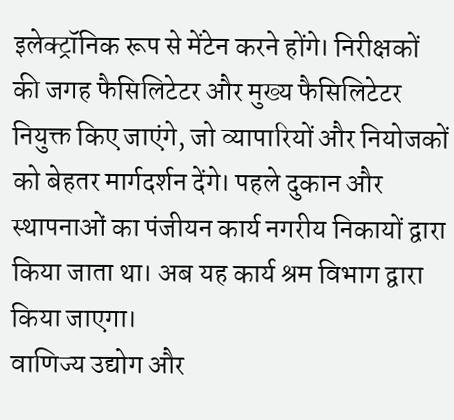इलेक्ट्रॉनिक रूप से मेंटेन करने होंगे। निरीक्षकों की जगह फैसिलिटेटर और मुख्य फैसिलिटेटर नियुक्त किए जाएंगे, जो व्यापारियों और नियोजकों को बेहतर मार्गदर्शन देंगे। पहले दुकान और स्थापनाओं का पंजीयन कार्य नगरीय निकायों द्वारा किया जाता था। अब यह कार्य श्रम विभाग द्वारा किया जाएगा।
वाणिज्य उद्योग और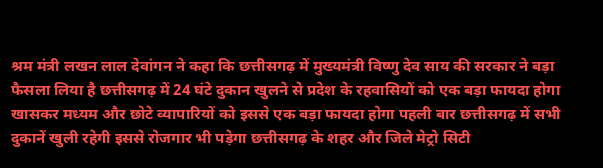श्रम मंत्री लखन लाल देवांगन ने कहा कि छत्तीसगढ़ में मुख्यमंत्री विष्णु देव साय की सरकार ने बड़ा फैसला लिया है छत्तीसगढ़ में 24 घंटे दुकान खुलने से प्रदेश के रहवासियों को एक बड़ा फायदा होगा खासकर मध्यम और छोटे व्यापारियों को इससे एक बड़ा फायदा होगा पहली बार छत्तीसगढ़ में सभी दुकानें खुली रहेगी इससे रोजगार भी पड़ेगा छत्तीसगढ़ के शहर और जिले मेट्रो सिटी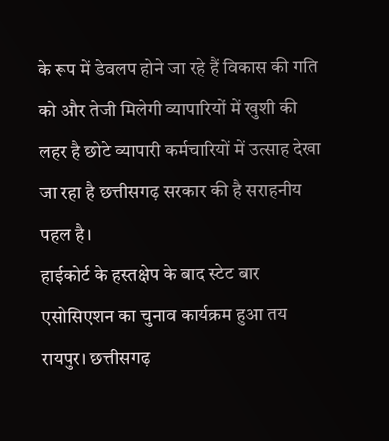के रूप में डेवलप होने जा रहे हैं विकास की गति को और तेजी मिलेगी व्यापारियों में खुशी की लहर है छोटे व्यापारी कर्मचारियों में उत्साह देखा जा रहा है छत्तीसगढ़ सरकार की है सराहनीय पहल है।
हाईकोर्ट के हस्तक्षेप के बाद स्टेट बार एसोसिएशन का चुनाव कार्यक्रम हुआ तय
रायपुर। छत्तीसगढ़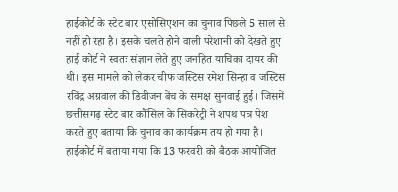हाईकोर्ट के स्टेट बार एसोसिएशन का चुनाव पिछले 5 साल से नहीं हो रहा है। इसके चलते होने वाली परेशानी को देखते हुए हाई कोर्ट ने स्वतः संज्ञान लेते हुए जनहित याचिका दायर की थी। इस मामले को लेकर चीफ जस्टिस रमेश सिन्हा व जस्टिस रविंद्र अग्रवाल की डिवीजन बेंच के समक्ष सुनवाई हुई। जिसमें छत्तीसगढ़ स्टेट बार कौंसिल के सिकरेट्री ने शपथ पत्र पेश करते हुए बताया कि चुनाव का कार्यक्रम तय हो गया है।
हाईकोर्ट में बताया गया कि 13 फरवरी को बैठक आयोजित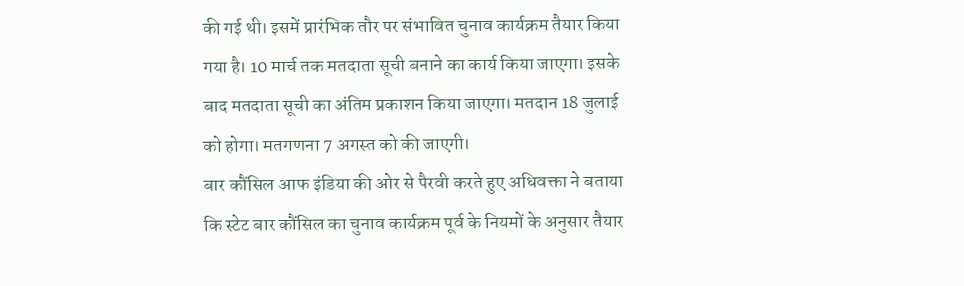की गई थी। इसमें प्रारंभिक तौर पर संभावित चुनाव कार्यक्रम तैयार किया गया है। 10 मार्च तक मतदाता सूची बनाने का कार्य किया जाएगा। इसके बाद मतदाता सूची का अंतिम प्रकाशन किया जाएगा। मतदान 18 जुलाई को होगा। मतगणना 7 अगस्त को की जाएगी।
बार कौंसिल आफ इंडिया की ओर से पैरवी करते हुए अधिवक्ता ने बताया कि स्टेट बार कौंसिल का चुनाव कार्यक्रम पूर्व के नियमों के अनुसार तैयार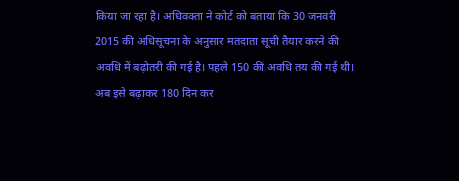किया जा रहा है। अधिवक्ता ने कोर्ट को बताया कि 30 जनवरी 2015 की अधिसूचना के अनुसार मतदाता सूची तैयार करने की अवधि में बढ़ोतरी की गई है। पहले 150 की अवधि तय की गई थी। अब इसे बढ़ाकर 180 दिन कर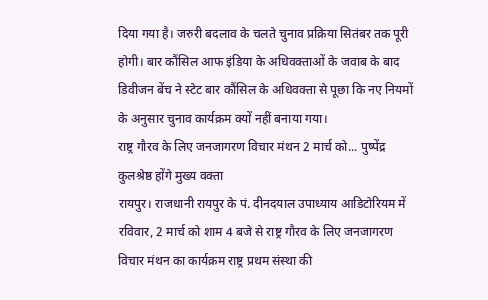दिया गया है। जरुरी बदलाव के चलते चुनाव प्रक्रिया सितंबर तक पूरी होगी। बार कौंसिल आफ इंडिया के अधिवक्ताओं के जवाब के बाद डिवीजन बेंच ने स्टेट बार कौंसिल के अधिवक्ता से पूछा कि नए नियमों के अनुसार चुनाव कार्यक्रम क्यों नहीं बनाया गया।
राष्ट्र गौरव के लिए जनजागरण विचार मंथन 2 मार्च को... पुष्पेंद्र कुलश्रेष्ठ होंगे मुख्य वक्ता
रायपुर। राजधानी रायपुर के पं. दीनदयाल उपाध्याय आडिटोरियम में रविवार, 2 मार्च को शाम 4 बजे से राष्ट्र गौरव के लिए जनजागरण विचार मंथन का कार्यक्रम राष्ट्र प्रथम संस्था की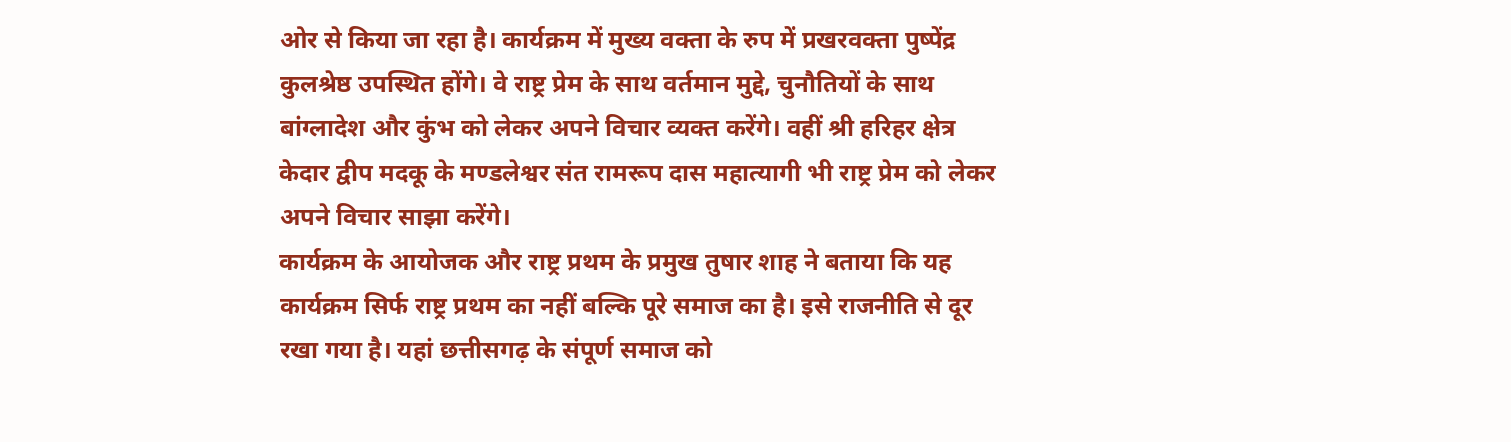ओर से किया जा रहा है। कार्यक्रम में मुख्य वक्ता के रुप में प्रखरवक्ता पुष्पेंद्र कुलश्रेष्ठ उपस्थित होंगे। वे राष्ट्र प्रेम के साथ वर्तमान मुद्दे, चुनौतियों के साथ बांग्लादेश और कुंभ को लेकर अपने विचार व्यक्त करेंगे। वहीं श्री हरिहर क्षेत्र केदार द्वीप मदकू के मण्डलेश्वर संत रामरूप दास महात्यागी भी राष्ट्र प्रेम को लेकर अपने विचार साझा करेंगे।
कार्यक्रम के आयोजक और राष्ट्र प्रथम के प्रमुख तुषार शाह ने बताया कि यह कार्यक्रम सिर्फ राष्ट्र प्रथम का नहीं बल्कि पूरे समाज का है। इसे राजनीति से दूर रखा गया है। यहां छत्तीसगढ़ के संपूर्ण समाज को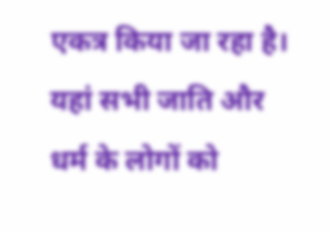एकत्र किया जा रहा है। यहां सभी जाति और धर्म के लोगों को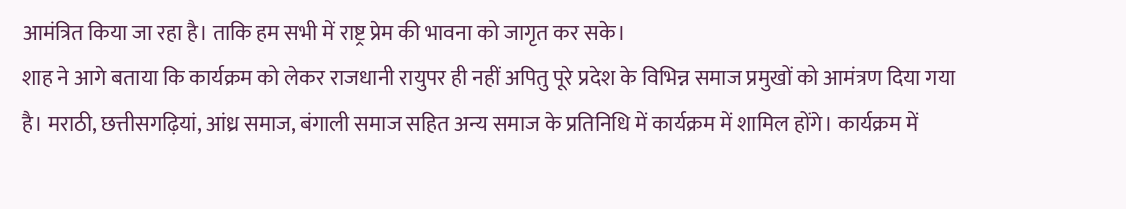आमंत्रित किया जा रहा है। ताकि हम सभी में राष्ट्र प्रेम की भावना को जागृत कर सके।
शाह ने आगे बताया कि कार्यक्रम को लेकर राजधानी रायुपर ही नहीं अपितु पूरे प्रदेश के विभिन्न समाज प्रमुखों को आमंत्रण दिया गया है। मराठी, छत्तीसगढ़ियां, आंध्र समाज, बंगाली समाज सहित अन्य समाज के प्रतिनिधि में कार्यक्रम में शामिल होंगे। कार्यक्रम में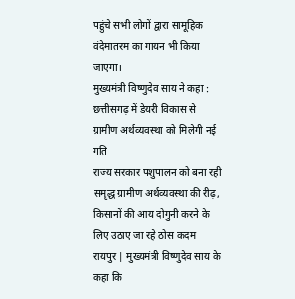पहुंचे सभी लोगों द्वारा सामूहिक वंदेमातरम का गायन भी किया जाएगा।
मुख्यमंत्री विष्णुदेव साय ने कहा : छत्तीसगढ़ में डेयरी विकास से ग्रामीण अर्थव्यवस्था को मिलेगी नई गति
राज्य सरकार पशुपालन को बना रही समृद्ध ग्रामीण अर्थव्यवस्था की रीढ़, किसानों की आय दोगुनी करने के लिए उठाए जा रहे ठोस कदम
रायपुर | मुख्यमंत्री विष्णुदेव साय के कहा कि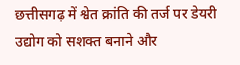छत्तीसगढ़ में श्वेत क्रांति की तर्ज पर डेयरी उद्योग को सशक्त बनाने और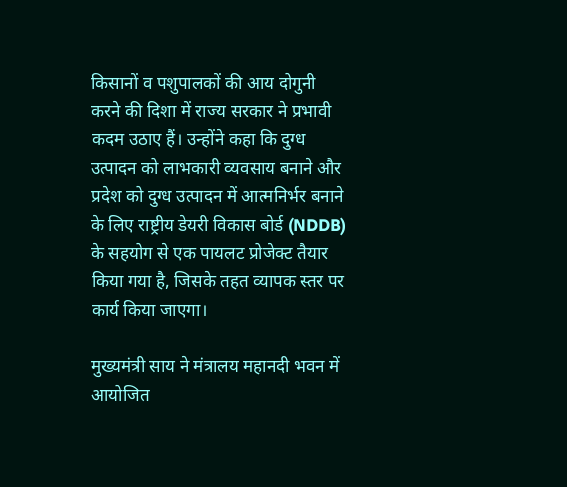किसानों व पशुपालकों की आय दोगुनी करने की दिशा में राज्य सरकार ने प्रभावी कदम उठाए हैं। उन्होंने कहा कि दुग्ध उत्पादन को लाभकारी व्यवसाय बनाने और प्रदेश को दुग्ध उत्पादन में आत्मनिर्भर बनाने के लिए राष्ट्रीय डेयरी विकास बोर्ड (NDDB) के सहयोग से एक पायलट प्रोजेक्ट तैयार किया गया है, जिसके तहत व्यापक स्तर पर कार्य किया जाएगा।

मुख्यमंत्री साय ने मंत्रालय महानदी भवन में आयोजित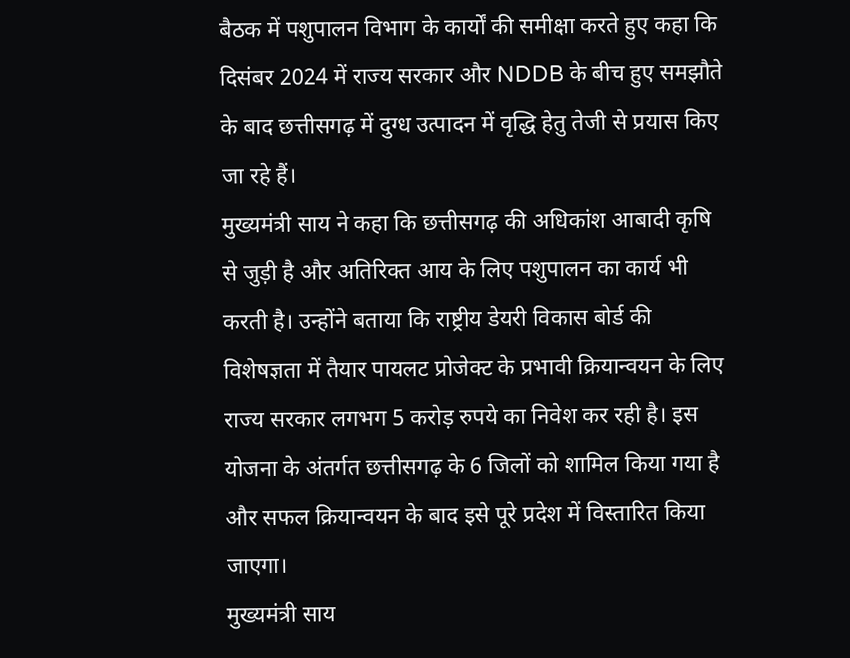बैठक में पशुपालन विभाग के कार्यों की समीक्षा करते हुए कहा कि दिसंबर 2024 में राज्य सरकार और NDDB के बीच हुए समझौते के बाद छत्तीसगढ़ में दुग्ध उत्पादन में वृद्धि हेतु तेजी से प्रयास किए जा रहे हैं।
मुख्यमंत्री साय ने कहा कि छत्तीसगढ़ की अधिकांश आबादी कृषि से जुड़ी है और अतिरिक्त आय के लिए पशुपालन का कार्य भी करती है। उन्होंने बताया कि राष्ट्रीय डेयरी विकास बोर्ड की विशेषज्ञता में तैयार पायलट प्रोजेक्ट के प्रभावी क्रियान्वयन के लिए राज्य सरकार लगभग 5 करोड़ रुपये का निवेश कर रही है। इस योजना के अंतर्गत छत्तीसगढ़ के 6 जिलों को शामिल किया गया है और सफल क्रियान्वयन के बाद इसे पूरे प्रदेश में विस्तारित किया जाएगा।
मुख्यमंत्री साय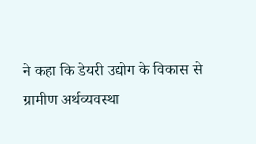ने कहा कि डेयरी उद्योग के विकास से ग्रामीण अर्थव्यवस्था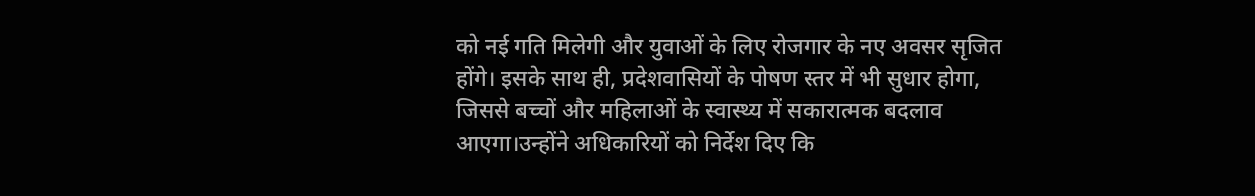को नई गति मिलेगी और युवाओं के लिए रोजगार के नए अवसर सृजित होंगे। इसके साथ ही, प्रदेशवासियों के पोषण स्तर में भी सुधार होगा, जिससे बच्चों और महिलाओं के स्वास्थ्य में सकारात्मक बदलाव आएगा।उन्होंने अधिकारियों को निर्देश दिए कि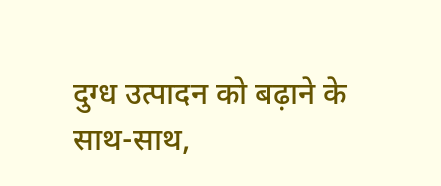दुग्ध उत्पादन को बढ़ाने के साथ-साथ,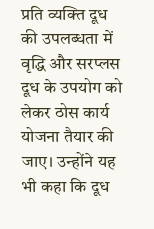प्रति व्यक्ति दूध की उपलब्धता में वृद्धि और सरप्लस दूध के उपयोग को लेकर ठोस कार्य योजना तैयार की जाए। उन्होंने यह भी कहा कि दूध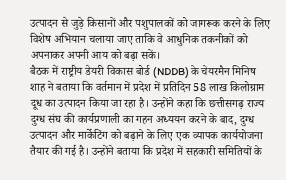उत्पादन से जुड़े किसानों और पशुपालकों को जागरूक करने के लिए विशेष अभियान चलाया जाए ताकि वे आधुनिक तकनीकों को अपनाकर अपनी आय को बढ़ा सकें।
बैठक में राष्ट्रीय डेयरी विकास बोर्ड (NDDB) के चेयरमैन मिनिष शाह ने बताया कि वर्तमान में प्रदेश में प्रतिदिन 58 लाख किलोग्राम दूध का उत्पादन किया जा रहा है। उन्होंने कहा कि छत्तीसगढ़ राज्य दुग्ध संघ की कार्यप्रणाली का गहन अध्ययन करने के बाद, दुग्ध उत्पादन और मार्केटिंग को बढ़ाने के लिए एक व्यापक कार्ययोजना तैयार की गई है। उन्होंने बताया कि प्रदेश में सहकारी समितियों के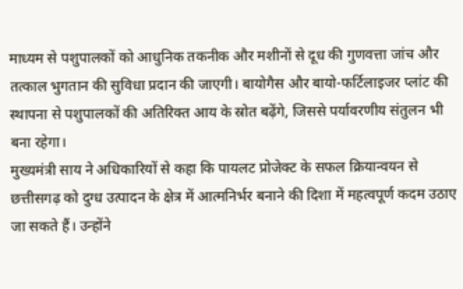माध्यम से पशुपालकों को आधुनिक तकनीक और मशीनों से दूध की गुणवत्ता जांच और तत्काल भुगतान की सुविधा प्रदान की जाएगी। बायोगैस और बायो-फर्टिलाइजर प्लांट की स्थापना से पशुपालकों की अतिरिक्त आय के स्रोत बढ़ेंगे, जिससे पर्यावरणीय संतुलन भी बना रहेगा।
मुख्यमंत्री साय ने अधिकारियों से कहा कि पायलट प्रोजेक्ट के सफल क्रियान्वयन से छत्तीसगढ़ को दुग्ध उत्पादन के क्षेत्र में आत्मनिर्भर बनाने की दिशा में महत्वपूर्ण कदम उठाए जा सकते हैं। उन्होंने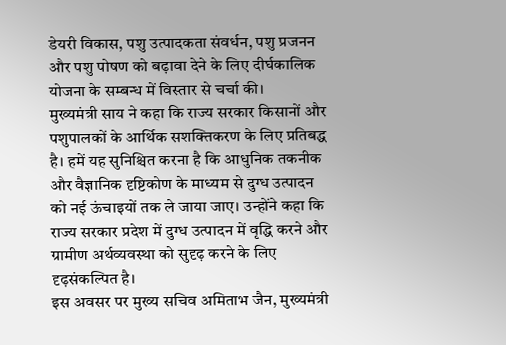डेयरी विकास, पशु उत्पादकता संवर्धन, पशु प्रजनन और पशु पोषण को बढ़ावा देने के लिए दीर्घकालिक योजना के सम्बन्ध में विस्तार से चर्चा की।
मुख्यमंत्री साय ने कहा कि राज्य सरकार किसानों और पशुपालकों के आर्थिक सशक्तिकरण के लिए प्रतिबद्ध है। हमें यह सुनिश्चित करना है कि आधुनिक तकनीक और वैज्ञानिक दृष्टिकोण के माध्यम से दुग्ध उत्पादन को नई ऊंचाइयों तक ले जाया जाए। उन्होंने कहा कि राज्य सरकार प्रदेश में दुग्ध उत्पादन में वृद्धि करने और ग्रामीण अर्थव्यवस्था को सुदृढ़ करने के लिए दृढ़संकल्पित है।
इस अवसर पर मुख्य सचिव अमिताभ जैन, मुख्यमंत्री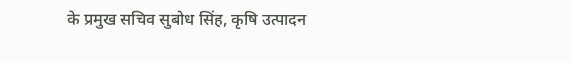के प्रमुख सचिव सुबोध सिंह, कृषि उत्पादन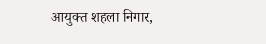आयुक्त शहला निगार,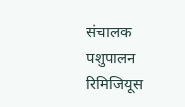संचालक पशुपालन रिमिजियूस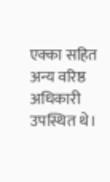एक्का सहित अन्य वरिष्ठ अधिकारी उपस्थित थे।